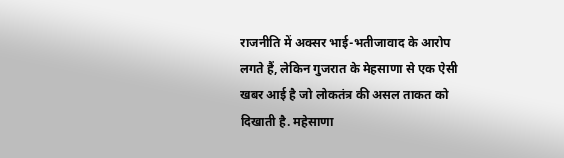राजनीति में अक्सर भाई-भतीजावाद के आरोप लगते हैं, लेकिन गुजरात के मेहसाणा से एक ऐसी खबर आई है जो लोकतंत्र की असल ताकत को दिखाती है. महेसाणा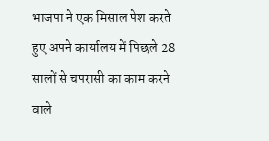भाजपा ने एक मिसाल पेश करते हुए अपने कार्यालय में पिछले 28 सालों से चपरासी का काम करने वाले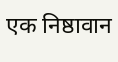एक निष्ठावान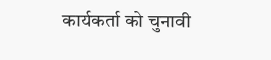कार्यकर्ता को चुनावी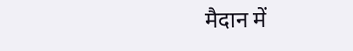मैदान में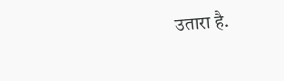उतारा है.